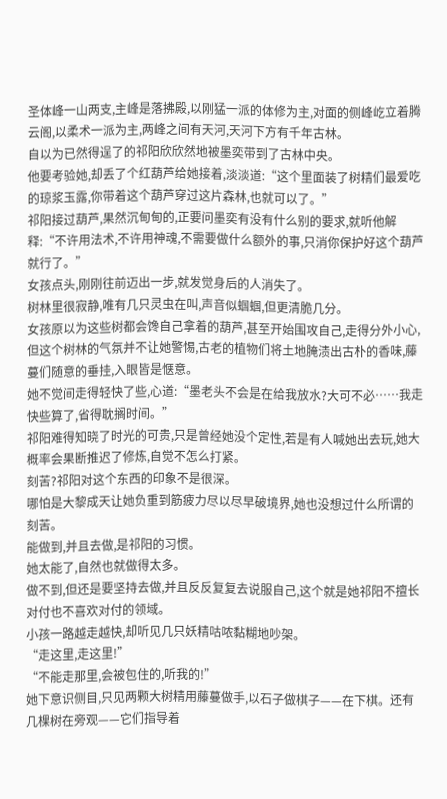圣体峰一山两支,主峰是落拂殿,以刚猛一派的体修为主,对面的侧峰屹立着腾云阁,以柔术一派为主,两峰之间有天河,天河下方有千年古林。
自以为已然得逞了的祁阳欣欣然地被墨奕带到了古林中央。
他要考验她,却丢了个红葫芦给她接着,淡淡道:“这个里面装了树精们最爱吃的琼浆玉露,你带着这个葫芦穿过这片森林,也就可以了。”
祁阳接过葫芦,果然沉甸甸的,正要问墨奕有没有什么别的要求,就听他解释:“不许用法术,不许用神魂,不需要做什么额外的事,只消你保护好这个葫芦就行了。”
女孩点头,刚刚往前迈出一步,就发觉身后的人消失了。
树林里很寂静,唯有几只灵虫在叫,声音似蝈蝈,但更清脆几分。
女孩原以为这些树都会馋自己拿着的葫芦,甚至开始围攻自己,走得分外小心,但这个树林的气氛并不让她警惕,古老的植物们将土地腌渍出古朴的香味,藤蔓们随意的垂挂,入眼皆是惬意。
她不觉间走得轻快了些,心道:“墨老头不会是在给我放水?大可不必……我走快些算了,省得耽搁时间。”
祁阳难得知晓了时光的可贵,只是曾经她没个定性,若是有人喊她出去玩,她大概率会果断推迟了修炼,自觉不怎么打紧。
刻苦?祁阳对这个东西的印象不是很深。
哪怕是大黎成天让她负重到筋疲力尽以尽早破境界,她也没想过什么所谓的刻苦。
能做到,并且去做,是祁阳的习惯。
她太能了,自然也就做得太多。
做不到,但还是要坚持去做,并且反反复复去说服自己,这个就是她祁阳不擅长对付也不喜欢对付的领域。
小孩一路越走越快,却听见几只妖精咕哝黏糊地吵架。
“走这里,走这里!”
“不能走那里,会被包住的,听我的!”
她下意识侧目,只见两颗大树精用藤蔓做手,以石子做棋子——在下棋。还有几棵树在旁观——它们指导着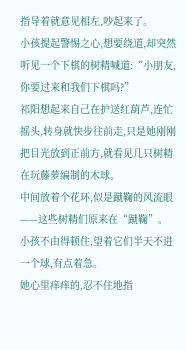指导着就意见相左,吵起来了。
小孩提起警惕之心,想要绕道,却突然听见一个下棋的树精喊道:“小朋友,你要过来和我们下棋吗?”
祁阳想起来自己在护送红葫芦,连忙摇头,转身就快步往前走,只是她刚刚把目光放到正前方,就看见几只树精在玩藤萝编制的木球。
中间放着个花环,似是蹴鞠的风流眼——这些树精们原来在“蹴鞠”。
小孩不由得顿住,望着它们半天不进一个球,有点着急。
她心里痒痒的,忍不住地指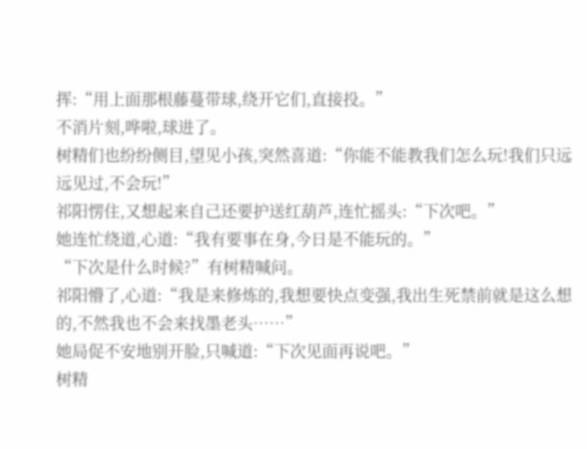挥:“用上面那根藤蔓带球,绕开它们,直接投。”
不消片刻,哗啦,球进了。
树精们也纷纷侧目,望见小孩,突然喜道:“你能不能教我们怎么玩!我们只远远见过,不会玩!”
祁阳愣住,又想起来自己还要护送红葫芦,连忙摇头:“下次吧。”
她连忙绕道,心道:“我有要事在身,今日是不能玩的。”
“下次是什么时候?”有树精喊问。
祁阳懵了,心道:“我是来修炼的,我想要快点变强,我出生死禁前就是这么想的,不然我也不会来找墨老头……”
她局促不安地别开脸,只喊道:“下次见面再说吧。”
树精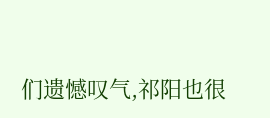们遗憾叹气,祁阳也很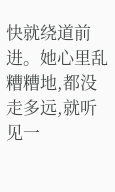快就绕道前进。她心里乱糟糟地,都没走多远,就听见一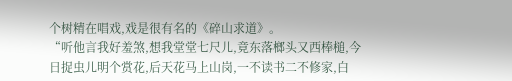个树精在唱戏,戏是很有名的《碎山求道》。
“听他言我好羞煞,想我堂堂七尺儿,竟东落榔头又西棒槌,今日捉虫儿明个赏花,后天花马上山岗,一不读书二不修家,白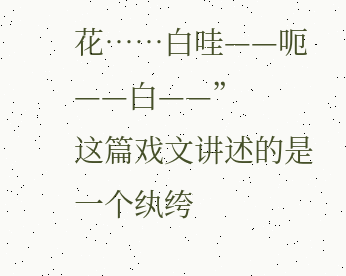花……白哇——呃——白——”
这篇戏文讲述的是一个纨绔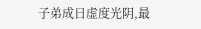子弟成日虚度光阴,最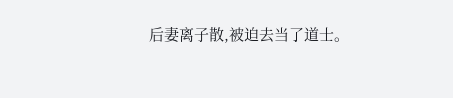后妻离子散,被迫去当了道士。